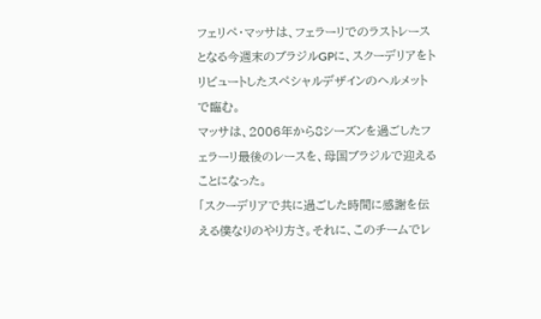フェリペ・マッサは、フェラーリでのラストレースとなる今週末のブラジルGPに、スクーデリアをトリビュートしたスペシャルデザインのヘルメットで臨む。
マッサは、2006年から8シーズンを過ごしたフェラーリ最後のレースを、母国ブラジルで迎えることになった。
「スクーデリアで共に過ごした時間に感謝を伝える僕なりのやり方さ。それに、このチームでレ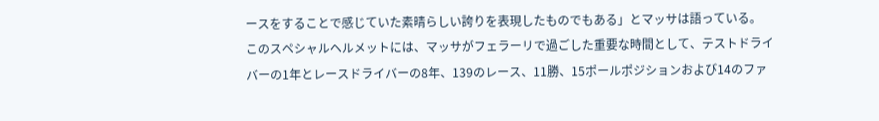ースをすることで感じていた素晴らしい誇りを表現したものでもある」とマッサは語っている。
このスペシャルヘルメットには、マッサがフェラーリで過ごした重要な時間として、テストドライバーの1年とレースドライバーの8年、139のレース、11勝、15ポールポジションおよび14のファ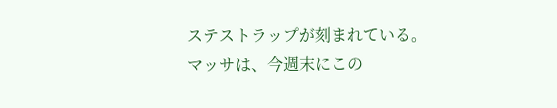ステストラップが刻まれている。
マッサは、今週末にこの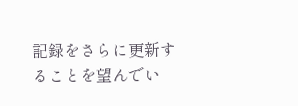記録をさらに更新することを望んでい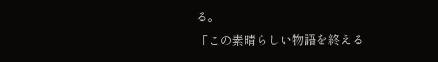る。
「この素晴らしい物語を終える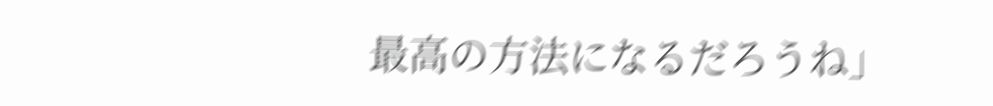最高の方法になるだろうね」